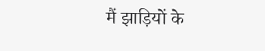मैं झाड़ियों के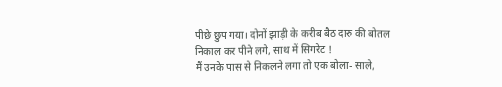पीछे छुप गया। दोनों झाड़ी के करीब बैठ दारु की बोतल निकाल कर पीने लगे, साथ में सिगरेट !
मैं उनके पास से निकलने लगा तो एक बोला- साले,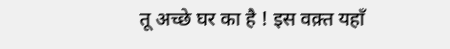तू अच्छे घर का है ! इस वक़्त यहाँ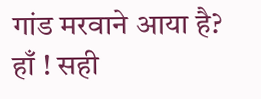गांड मरवाने आया है?
हाँ ! सही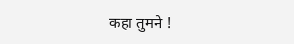कहा तुमने !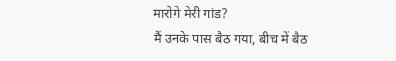मारोगे मेरी गांड?
मैं उनके पास बैठ गया, बीच में बैठ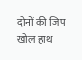दोनों की जिप खोल हाथ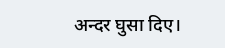अन्दर घुसा दिए।